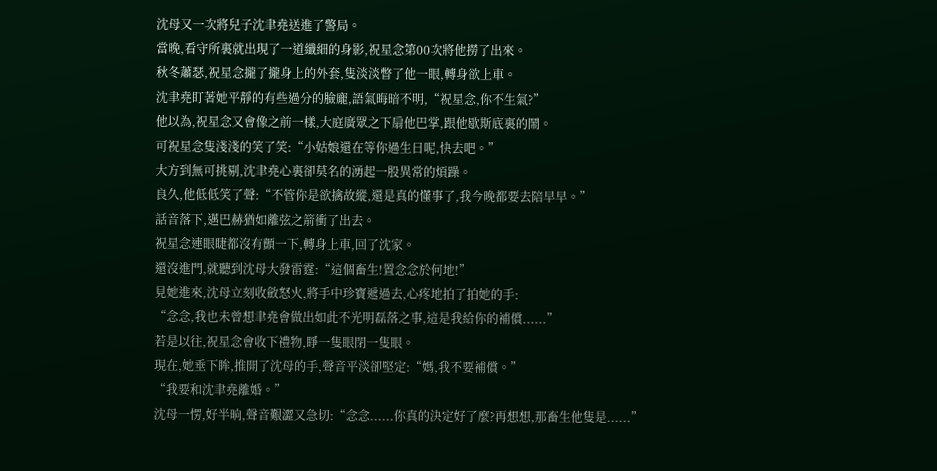沈母又一次將兒子沈聿堯送進了警局。
當晚,看守所裏就出現了一道纖細的身影,祝星念第00次將他撈了出來。
秋冬蕭瑟,祝星念攏了攏身上的外套,隻淡淡瞥了他一眼,轉身欲上車。
沈聿堯盯著她平靜的有些過分的臉龐,語氣晦暗不明,“祝星念,你不生氣?”
他以為,祝星念又會像之前一樣,大庭廣眾之下扇他巴掌,跟他歇斯底裏的鬧。
可祝星念隻淺淺的笑了笑:“小姑娘還在等你過生日呢,快去吧。”
大方到無可挑剔,沈聿堯心裏卻莫名的湧起一股異常的煩躁。
良久,他低低笑了聲:“不管你是欲擒故縱,還是真的懂事了,我今晚都要去陪早早。”
話音落下,邁巴赫猶如離弦之箭衝了出去。
祝星念連眼睫都沒有顫一下,轉身上車,回了沈家。
還沒進門,就聽到沈母大發雷霆:“這個畜生!置念念於何地!”
見她進來,沈母立刻收斂怒火,將手中珍寶遞過去,心疼地拍了拍她的手:
“念念,我也未曾想聿堯會做出如此不光明磊落之事,這是我給你的補償......”
若是以往,祝星念會收下禮物,睜一隻眼閉一隻眼。
現在,她垂下眸,推開了沈母的手,聲音平淡卻堅定:“媽,我不要補償。”
“我要和沈聿堯離婚。”
沈母一愣,好半晌,聲音艱澀又急切:“念念......你真的決定好了麼?再想想,那畜生他隻是......”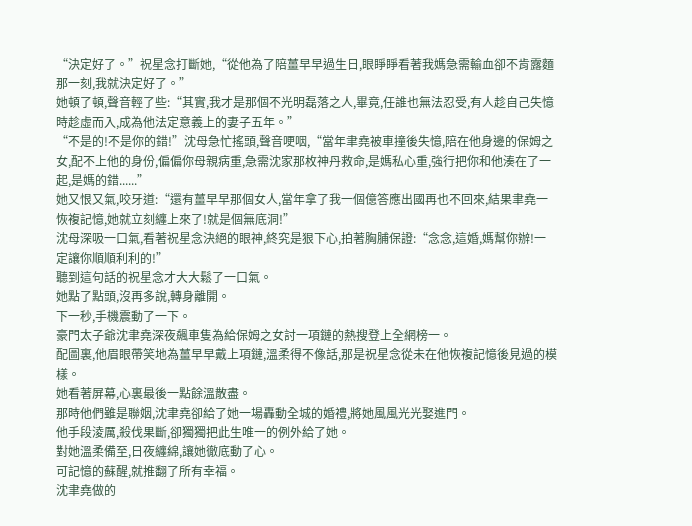“決定好了。”祝星念打斷她,“從他為了陪薑早早過生日,眼睜睜看著我媽急需輸血卻不肯露麵那一刻,我就決定好了。”
她頓了頓,聲音輕了些:“其實,我才是那個不光明磊落之人,畢竟,任誰也無法忍受,有人趁自己失憶時趁虛而入,成為他法定意義上的妻子五年。”
“不是的!不是你的錯!”沈母急忙搖頭,聲音哽咽,“當年聿堯被車撞後失憶,陪在他身邊的保姆之女,配不上他的身份,偏偏你母親病重,急需沈家那枚神丹救命,是媽私心重,強行把你和他湊在了一起,是媽的錯......”
她又恨又氣,咬牙道:“還有薑早早那個女人,當年拿了我一個億答應出國再也不回來,結果聿堯一恢複記憶,她就立刻纏上來了!就是個無底洞!”
沈母深吸一口氣,看著祝星念決絕的眼神,終究是狠下心,拍著胸脯保證:“念念,這婚,媽幫你辦!一定讓你順順利利的!”
聽到這句話的祝星念才大大鬆了一口氣。
她點了點頭,沒再多說,轉身離開。
下一秒,手機震動了一下。
豪門太子爺沈聿堯深夜飆車隻為給保姆之女討一項鏈的熱搜登上全網榜一。
配圖裏,他眉眼帶笑地為薑早早戴上項鏈,溫柔得不像話,那是祝星念從未在他恢複記憶後見過的模樣。
她看著屏幕,心裏最後一點餘溫散盡。
那時他們雖是聯姻,沈聿堯卻給了她一場轟動全城的婚禮,將她風風光光娶進門。
他手段淩厲,殺伐果斷,卻獨獨把此生唯一的例外給了她。
對她溫柔備至,日夜纏綿,讓她徹底動了心。
可記憶的蘇醒,就推翻了所有幸福。
沈聿堯做的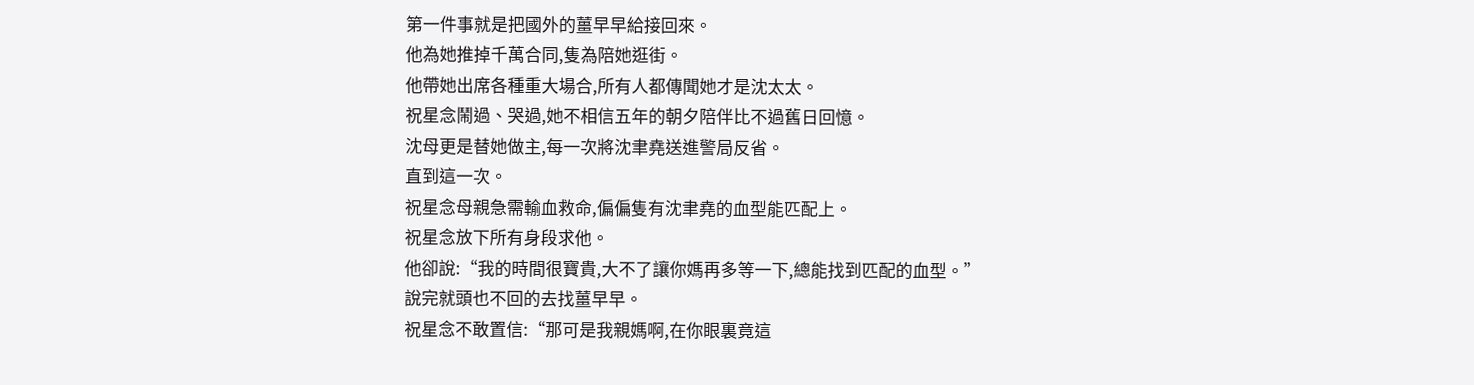第一件事就是把國外的薑早早給接回來。
他為她推掉千萬合同,隻為陪她逛街。
他帶她出席各種重大場合,所有人都傳聞她才是沈太太。
祝星念鬧過、哭過,她不相信五年的朝夕陪伴比不過舊日回憶。
沈母更是替她做主,每一次將沈聿堯送進警局反省。
直到這一次。
祝星念母親急需輸血救命,偏偏隻有沈聿堯的血型能匹配上。
祝星念放下所有身段求他。
他卻說:“我的時間很寶貴,大不了讓你媽再多等一下,總能找到匹配的血型。”
說完就頭也不回的去找薑早早。
祝星念不敢置信:“那可是我親媽啊,在你眼裏竟這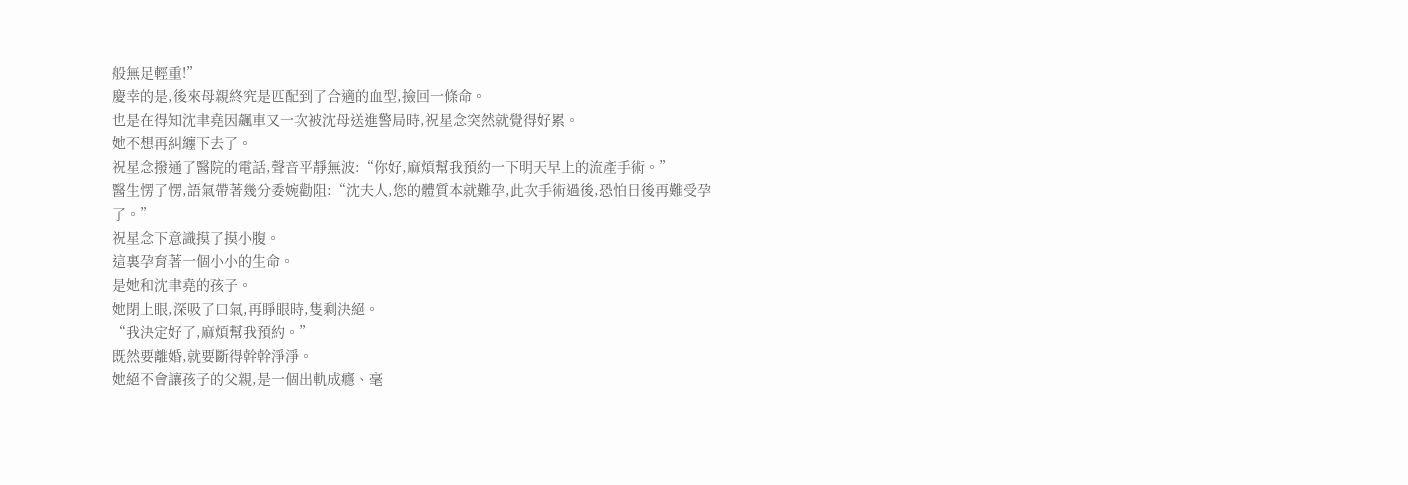般無足輕重!”
慶幸的是,後來母親終究是匹配到了合適的血型,撿回一條命。
也是在得知沈聿堯因飆車又一次被沈母送進警局時,祝星念突然就覺得好累。
她不想再糾纏下去了。
祝星念撥通了醫院的電話,聲音平靜無波:“你好,麻煩幫我預約一下明天早上的流產手術。”
醫生愣了愣,語氣帶著幾分委婉勸阻:“沈夫人,您的體質本就難孕,此次手術過後,恐怕日後再難受孕了。”
祝星念下意識摸了摸小腹。
這裏孕育著一個小小的生命。
是她和沈聿堯的孩子。
她閉上眼,深吸了口氣,再睜眼時,隻剩決絕。
“我決定好了,麻煩幫我預約。”
既然要離婚,就要斷得幹幹淨淨。
她絕不會讓孩子的父親,是一個出軌成癮、毫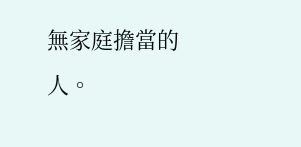無家庭擔當的人。